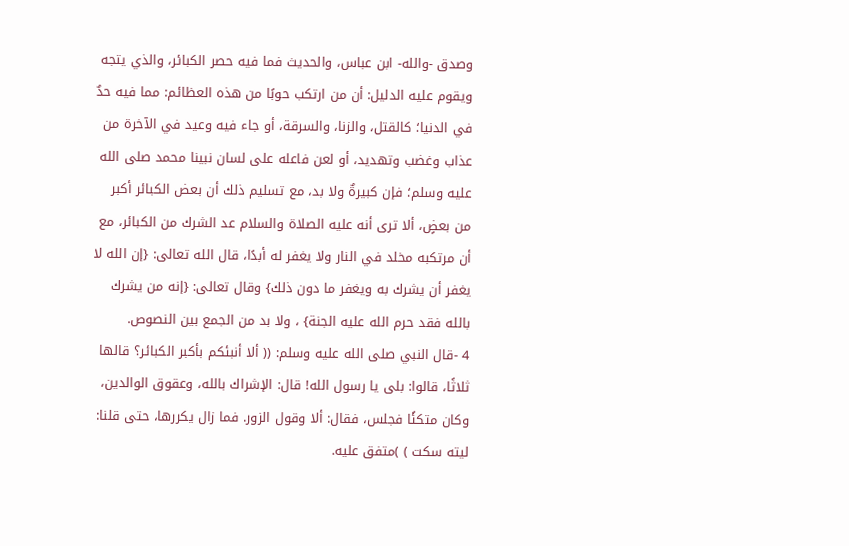وصدق -والله- ابن عباس، والحديث فما فيه حصر الكبائر، والذي يتجه ويقوم عليه الدليل: أن من ارتكب حوبًا من هذه العظائم: مما فيه حدٌ في الدنيا؛ كالقتل، والزنا، والسرقة، أو جاء فيه وعيد في الآخرة من عذاب وغضب وتهديد، أو لعن فاعله على لسان نبينا محمد صلى الله عليه وسلم؛ فإن كبيرةٌ ولا بد، مع تسليم ذلك أن بعض الكبائر أكبر من بعضٍ، ألا ترى أنه عليه الصلاة والسلام عد الشرك من الكبائر، مع أن مرتكبه مخلد في النار ولا يغفر له أبدًا، قال الله تعالى: {إن الله لا يغفر أن يشرك به ويغفر ما دون ذلك} وقال تعالى: {إنه من يشرك بالله فقد حرم الله عليه الجنة} ، ولا بد من الجمع بين النصوص.
4 -قال النبي صلى الله عليه وسلم: (( ألا أنبئكم بأكبر الكبائر؟ قالها ثلاثًا، قالوا: بلى يا رسول الله! قال: الإشراك بالله، وعقوق الوالدين، وكان متكئًا فجلس، فقال: ألا وقول الزور. فما زال يكررها، حتى قلنا: ليته سكت ) )متفق عليه.